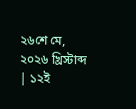২৬শে মে, ২০২৬ খ্রিস্টাব্দ | ১২ই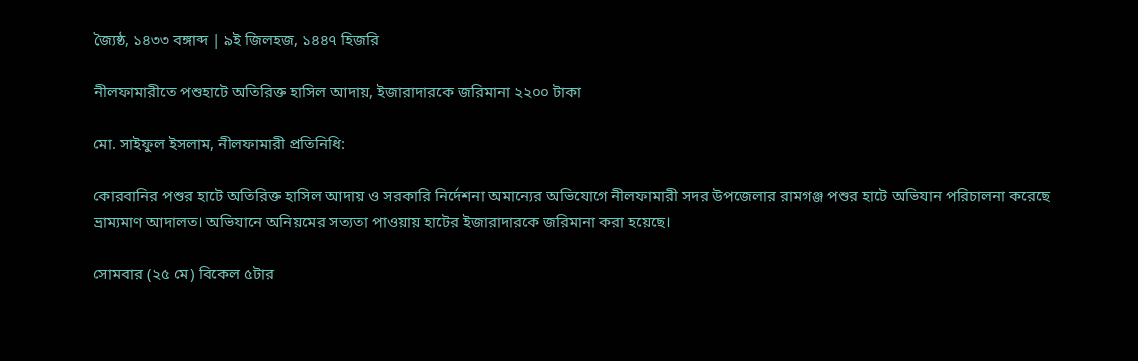জ্যৈষ্ঠ, ১৪৩৩ বঙ্গাব্দ | ৯ই জিলহজ, ১৪৪৭ হিজরি

নীলফামারীতে পশুহাটে অতিরিক্ত হাসিল আদায়, ইজারাদারকে জরিমানা ২২০০ টাকা

মো. সাইফুল ইসলাম, নীলফামারী প্রতিনিধি:

কোরবানির পশুর হাটে অতিরিক্ত হাসিল আদায় ও সরকারি নির্দেশনা অমান্যের অভিযোগে নীলফামারী সদর উপজেলার রামগঞ্জ পশুর হাটে অভিযান পরিচালনা করেছে ভ্রাম্যমাণ আদালত। অভিযানে অনিয়মের সত্যতা পাওয়ায় হাটের ইজারাদারকে জরিমানা করা হয়েছে।

সোমবার (২৫ মে) বিকেল ৫টার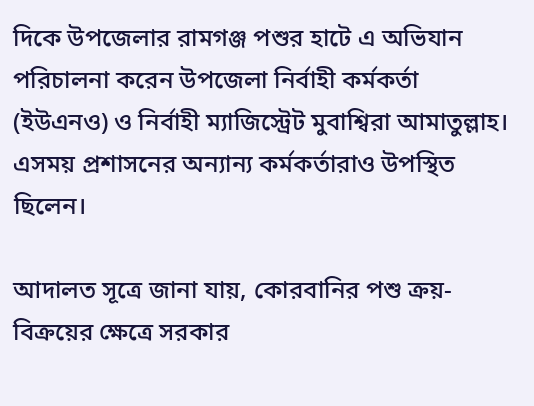দিকে উপজেলার রামগঞ্জ পশুর হাটে এ অভিযান পরিচালনা করেন উপজেলা নির্বাহী কর্মকর্তা (ইউএনও) ও নির্বাহী ম্যাজিস্ট্রেট মুবাশ্বিরা আমাতুল্লাহ। এসময় প্রশাসনের অন্যান্য কর্মকর্তারাও উপস্থিত ছিলেন।

আদালত সূত্রে জানা যায়, কোরবানির পশু ক্রয়-বিক্রয়ের ক্ষেত্রে সরকার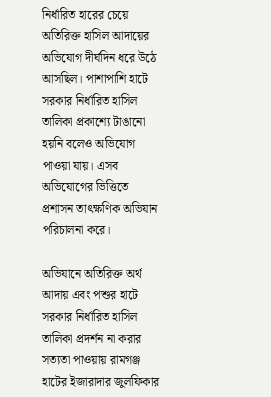নির্ধারিত হারের চেয়ে অতিরিক্ত হাসিল আদায়ের অভিযোগ দীর্ঘদিন ধরে উঠে আসছিল। পাশাপাশি হাটে সরকার নির্ধারিত হাসিল তালিকা প্রকাশ্যে টাঙানো হয়নি বলেও অভিযোগ পাওয়া যায়। এসব অভিযোগের ভিত্তিতে প্রশাসন তাৎক্ষণিক অভিযান পরিচালনা করে।

অভিযানে অতিরিক্ত অর্থ আদায় এবং পশুর হাটে সরকার নির্ধারিত হাসিল তালিকা প্রদর্শন না করার সত্যতা পাওয়ায় রামগঞ্জ হাটের ইজারাদার জুলফিকার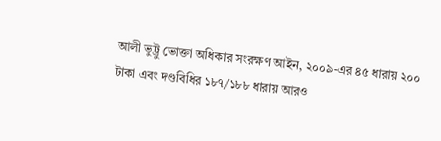আলী ভুট্রু ভোক্তা অধিকার সংরক্ষণ আইন, ২০০৯-এর ৪৫ ধারায় ২০০ টাকা এবং দণ্ডবিধির ১৮৭/১৮৮ ধারায় আরও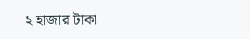২ হাজার টাকা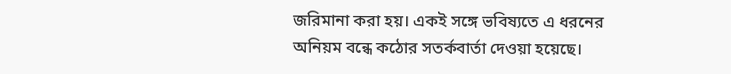জরিমানা করা হয়। একই সঙ্গে ভবিষ্যতে এ ধরনের অনিয়ম বন্ধে কঠোর সতর্কবার্তা দেওয়া হয়েছে।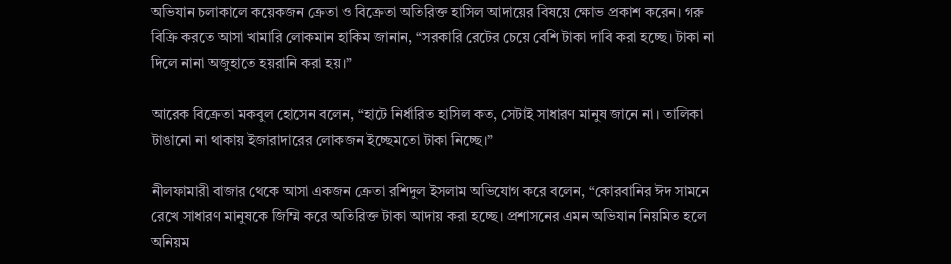অভিযান চলাকালে কয়েকজন ক্রেতা ও বিক্রেতা অতিরিক্ত হাসিল আদায়ের বিষয়ে ক্ষোভ প্রকাশ করেন। গরু বিক্রি করতে আসা খামারি লোকমান হাকিম জানান, “সরকারি রেটের চেয়ে বেশি টাকা দাবি করা হচ্ছে। টাকা না দিলে নানা অজুহাতে হয়রানি করা হয়।”

আরেক বিক্রেতা মকবুল হোসেন বলেন, “হাটে নির্ধারিত হাসিল কত, সেটাই সাধারণ মানুষ জানে না। তালিকা টাঙানো না থাকায় ইজারাদারের লোকজন ইচ্ছেমতো টাকা নিচ্ছে।”

নীলফামারী বাজার থেকে আসা একজন ক্রেতা রশিদুল ইসলাম অভিযোগ করে বলেন, “কোরবানির ঈদ সামনে রেখে সাধারণ মানুষকে জিম্মি করে অতিরিক্ত টাকা আদায় করা হচ্ছে। প্রশাসনের এমন অভিযান নিয়মিত হলে অনিয়ম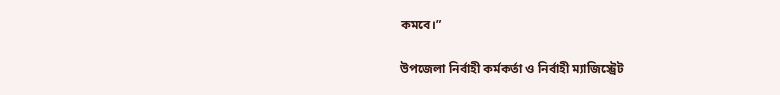কমবে।”

উপজেলা নির্বাহী কর্মকর্তা ও নির্বাহী ম্যাজিস্ট্রেট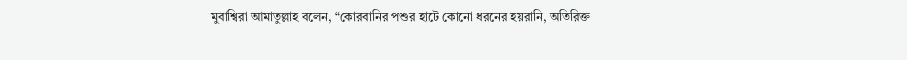মুবাশ্বিরা আমাতুল্লাহ বলেন, “কোরবানির পশুর হাটে কোনো ধরনের হয়রানি, অতিরিক্ত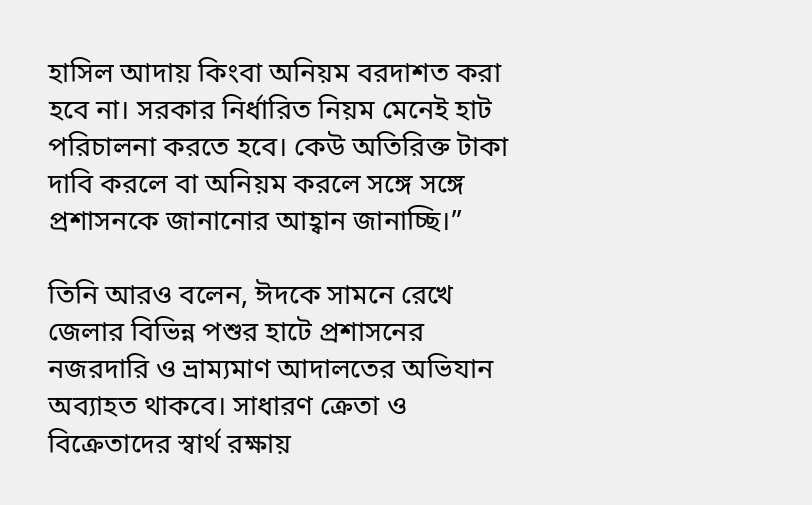হাসিল আদায় কিংবা অনিয়ম বরদাশত করা হবে না। সরকার নির্ধারিত নিয়ম মেনেই হাট পরিচালনা করতে হবে। কেউ অতিরিক্ত টাকা দাবি করলে বা অনিয়ম করলে সঙ্গে সঙ্গে প্রশাসনকে জানানোর আহ্বান জানাচ্ছি।”

তিনি আরও বলেন, ঈদকে সামনে রেখে জেলার বিভিন্ন পশুর হাটে প্রশাসনের নজরদারি ও ভ্রাম্যমাণ আদালতের অভিযান অব্যাহত থাকবে। সাধারণ ক্রেতা ও বিক্রেতাদের স্বার্থ রক্ষায়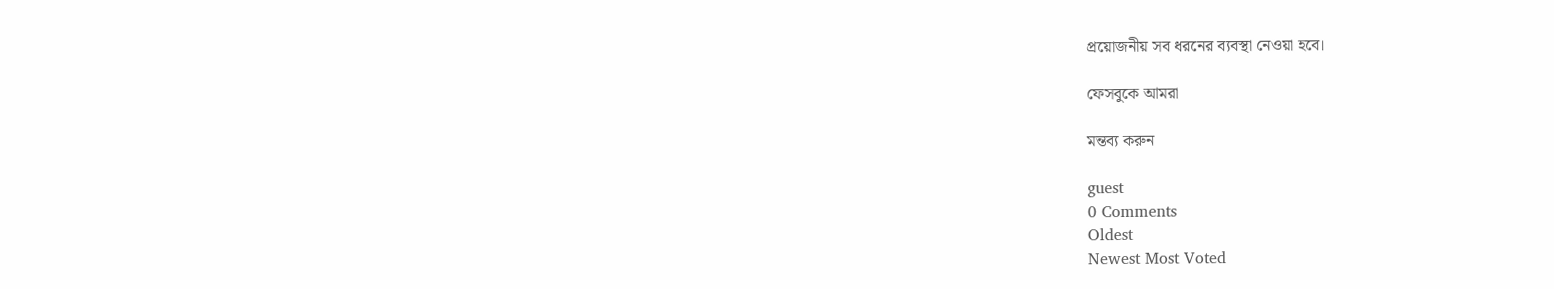প্রয়োজনীয় সব ধরনের ব্যবস্থা নেওয়া হবে।

ফেসবুকে আমরা

মন্তব্য করুন

guest
0 Comments
Oldest
Newest Most Voted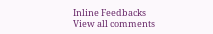Inline Feedbacks
View all comments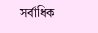সর্বাধিক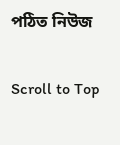পঠিত নিউজ

Scroll to Top